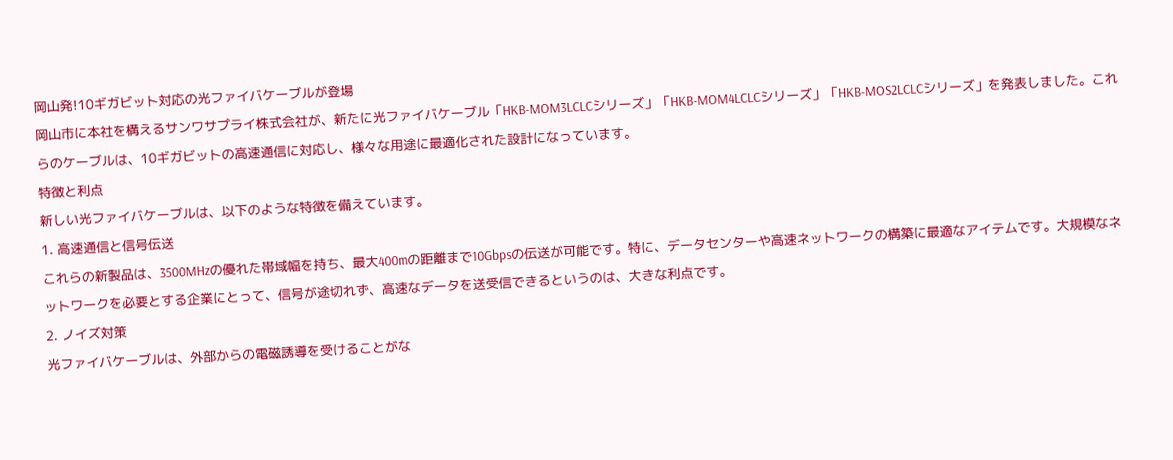岡山発!10ギガビット対応の光ファイバケーブルが登場
岡山市に本社を構えるサンワサプライ株式会社が、新たに光ファイバケーブル「HKB-MOM3LCLCシリーズ」「HKB-MOM4LCLCシリーズ」「HKB-MOS2LCLCシリーズ」を発表しました。これらのケーブルは、10ギガビットの高速通信に対応し、様々な用途に最適化された設計になっています。
特徴と利点
新しい光ファイバケーブルは、以下のような特徴を備えています。
1. 高速通信と信号伝送
これらの新製品は、3500MHzの優れた帯域幅を持ち、最大400mの距離まで10Gbpsの伝送が可能です。特に、データセンターや高速ネットワークの構築に最適なアイテムです。大規模なネットワークを必要とする企業にとって、信号が途切れず、高速なデータを送受信できるというのは、大きな利点です。
2. ノイズ対策
光ファイバケーブルは、外部からの電磁誘導を受けることがな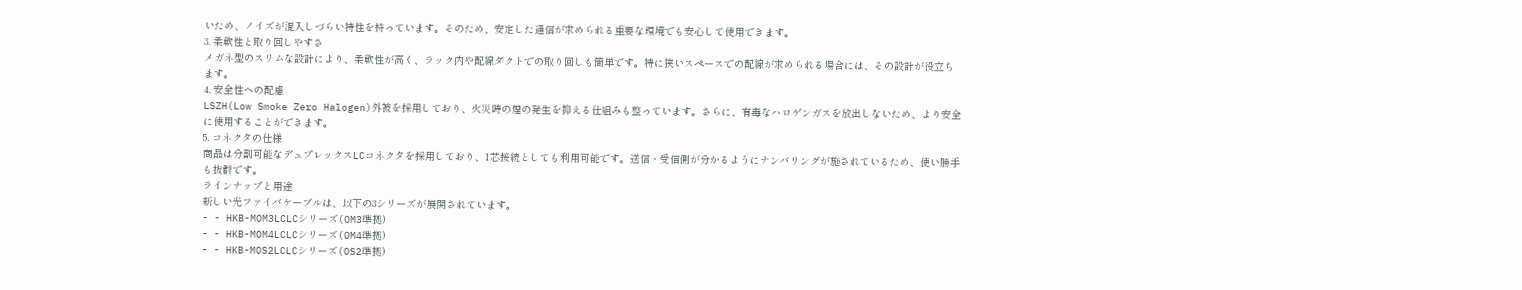いため、ノイズが混入しづらい特性を持っています。そのため、安定した通信が求められる重要な環境でも安心して使用できます。
3. 柔軟性と取り回しやすさ
メガネ型のスリムな設計により、柔軟性が高く、ラック内や配線ダクトでの取り回しも簡単です。特に狭いスペースでの配線が求められる場合には、その設計が役立ちます。
4. 安全性への配慮
LSZH(Low Smoke Zero Halogen)外被を採用しており、火災時の煙の発生を抑える仕組みも整っています。さらに、有毒なハロゲンガスを放出しないため、より安全に使用することができます。
5. コネクタの仕様
商品は分割可能なデュプレックスLCコネクタを採用しており、1芯接続としても利用可能です。送信・受信側が分かるようにナンバリングが施されているため、使い勝手も抜群です。
ラインナップと用途
新しい光ファイバケーブルは、以下の3シリーズが展開されています。
- - HKB-MOM3LCLCシリーズ(OM3準拠)
- - HKB-MOM4LCLCシリーズ(OM4準拠)
- - HKB-MOS2LCLCシリーズ(OS2準拠)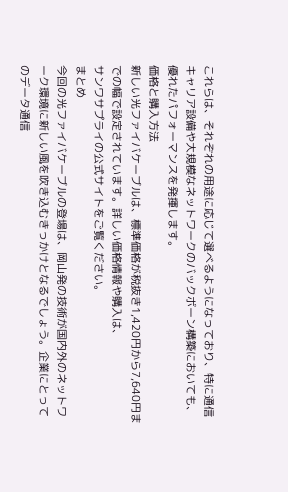これらは、それぞれの用途に応じて選べるようになっており、特に通信キャリア設備や大規模なネットワークのバックボーン構築においても、優れたパフォーマンスを発揮します。
価格と購入方法
新しい光ファイバケーブルは、標準価格が税抜き1,420円から7,640円までの幅で設定されています。詳しい価格情報や購入は、
サンワサプライの公式サイトをご覧ください。
まとめ
今回の光ファイバケーブルの登場は、岡山発の技術が国内外のネットワーク環境に新しい風を吹き込むきっかけとなるでしょう。企業にとってのデータ通信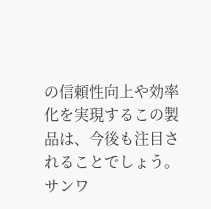の信頼性向上や効率化を実現するこの製品は、今後も注目されることでしょう。サンワ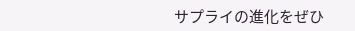サプライの進化をぜひ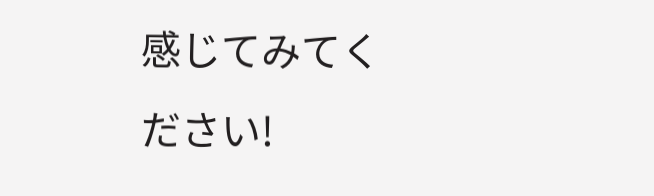感じてみてください!